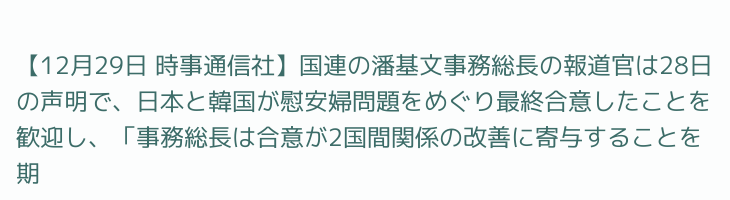【12月29日 時事通信社】国連の潘基文事務総長の報道官は28日の声明で、日本と韓国が慰安婦問題をめぐり最終合意したことを歓迎し、「事務総長は合意が2国間関係の改善に寄与することを期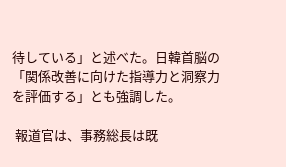待している」と述べた。日韓首脳の「関係改善に向けた指導力と洞察力を評価する」とも強調した。

 報道官は、事務総長は既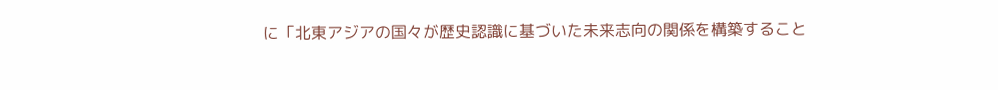に「北東アジアの国々が歴史認識に基づいた未来志向の関係を構築すること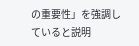の重要性」を強調していると説明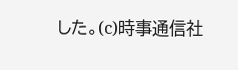した。(c)時事通信社